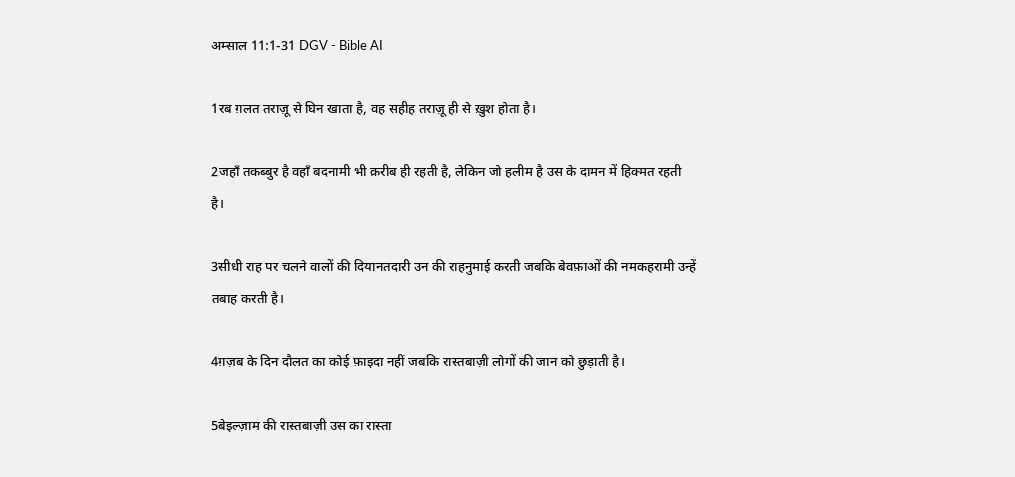अम्साल 11:1-31 DGV - Bible AI

1रब ग़लत तराज़ू से घिन खाता है, वह सहीह तराज़ू ही से ख़ुश होता है।

2जहाँ तकब्बुर है वहाँ बदनामी भी क़रीब ही रहती है, लेकिन जो हलीम है उस के दामन में हिक्मत रहती है।

3सीधी राह पर चलने वालों की दियानतदारी उन की राहनुमाई करती जबकि बेवफ़ाओं की नमकहरामी उन्हें तबाह करती है।

4ग़ज़ब के दिन दौलत का कोई फ़ाइदा नहीं जबकि रास्तबाज़ी लोगों की जान को छुड़ाती है।

5बेइल्ज़ाम की रास्तबाज़ी उस का रास्ता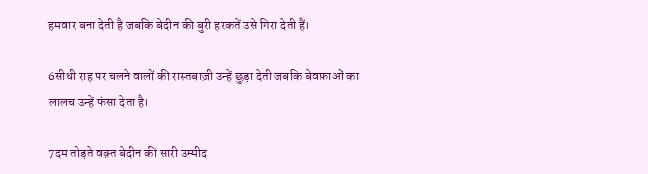हमवार बना देती है जबकि बेदीन की बुरी हरकतें उसे गिरा देती हैं।

6सीधी राह पर चलने वालों की रास्तबाज़ी उन्हें छुड़ा देती जबकि बेवफ़ाओं का लालच उन्हें फंसा देता है।

7दम तोड़ते वक़्त बेदीन की सारी उम्मीद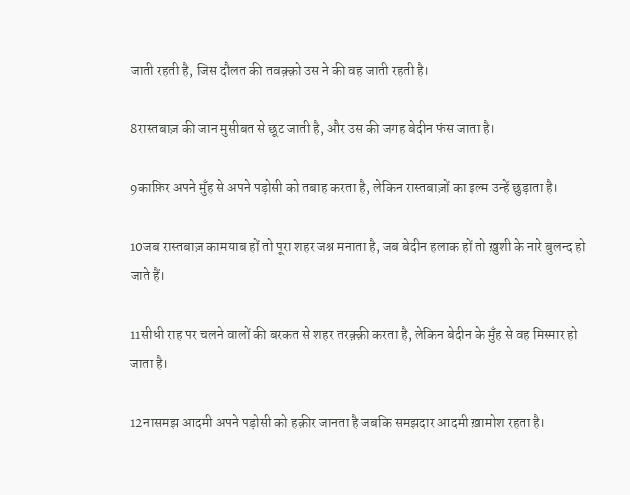जाती रहती है, जिस दौलत की तवक़्क़ो उस ने की वह जाती रहती है।

8रास्तबाज़ की जान मुसीबत से छूट जाती है, और उस की जगह बेदीन फंस जाता है।

9काफ़िर अपने मुँह से अपने पड़ोसी को तबाह करता है, लेकिन रास्तबाज़ों का इल्म उन्हें छुड़ाता है।

10जब रास्तबाज़ कामयाब हों तो पूरा शहर जश्न मनाता है, जब बेदीन हलाक हों तो ख़ुशी के नारे बुलन्द हो जाते हैं।

11सीधी राह पर चलने वालों की बरकत से शहर तरक़्क़ी करता है, लेकिन बेदीन के मुँह से वह मिस्मार हो जाता है।

12नासमझ आदमी अपने पड़ोसी को हक़ीर जानता है जबकि समझदार आदमी ख़ामोश रहता है।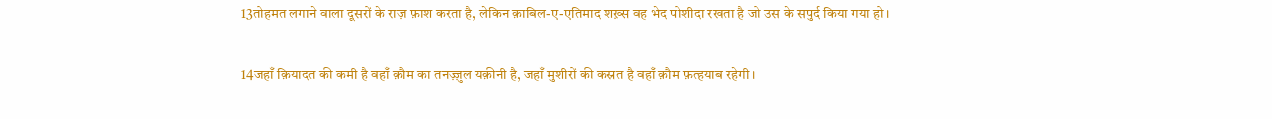13तोहमत लगाने वाला दूसरों के राज़ फ़ाश करता है, लेकिन क़ाबिल-ए-एतिमाद शख़्स वह भेद पोशीदा रखता है जो उस के सपुर्द किया गया हो।

14जहाँ क़ियादत की कमी है वहाँ क़ौम का तनज़्ज़ुल यक़ीनी है, जहाँ मुशीरों की कस्रत है वहाँ क़ौम फ़त्हयाब रहेगी।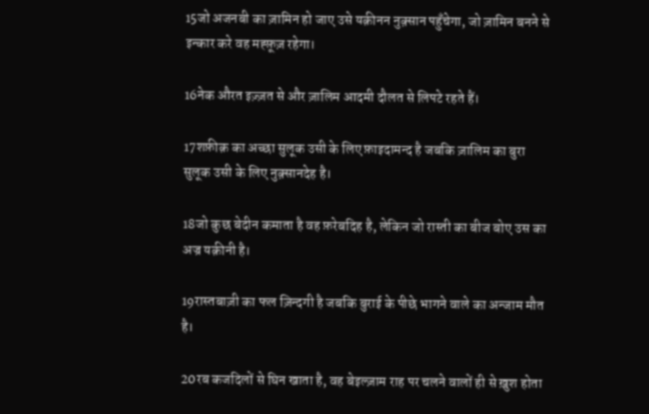15जो अजनबी का ज़ामिन हो जाए उसे यक़ीनन नुक़्सान पहुँचेगा, जो ज़ामिन बनने से इन्कार करे वह मह्फ़ूज़ रहेगा।

16नेक औरत इज़्ज़त से और ज़ालिम आदमी दौलत से लिपटे रहते हैं।

17शफ़ीक़ का अच्छा सुलूक उसी के लिए फ़ाइदामन्द है जबकि ज़ालिम का बुरा सुलूक उसी के लिए नुक़्सानदेह है।

18जो कुछ बेदीन कमाता है वह फ़रेबदिह है, लेकिन जो रास्ती का बीज बोए उस का अज्र यक़ीनी है।

19रास्तबाज़ी का फल ज़िन्दगी है जबकि बुराई के पीछे भागने वाले का अन्जाम मौत है।

20रब कजदिलों से घिन खाता है, वह बेइल्ज़ाम राह पर चलने वालों ही से ख़ुश होता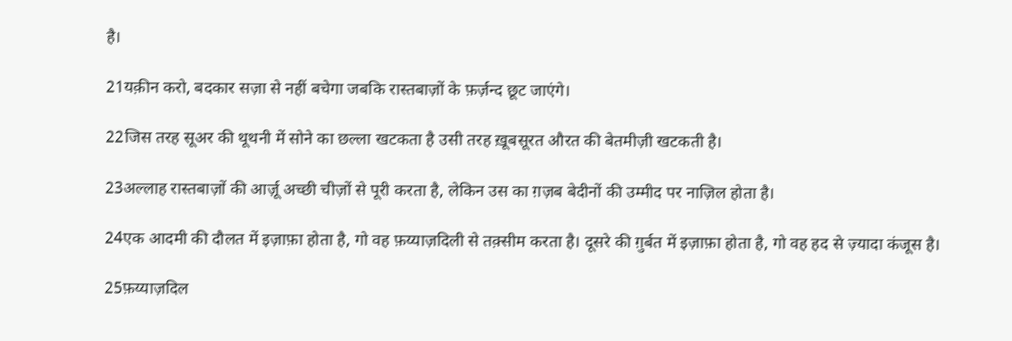है।

21यक़ीन करो, बदकार सज़ा से नहीं बचेगा जबकि रास्तबाज़ों के फ़र्ज़न्द छूट जाएंगे।

22जिस तरह सूअर की थूथनी में सोने का छल्ला खटकता है उसी तरह ख़ूबसूरत औरत की बेतमीज़ी खटकती है।

23अल्लाह रास्तबाज़ों की आर्ज़ू अच्छी चीज़ों से पूरी करता है, लेकिन उस का ग़ज़ब बेदीनों की उम्मीद पर नाज़िल होता है।

24एक आदमी की दौलत में इज़ाफ़ा होता है, गो वह फ़य्याज़दिली से तक़्सीम करता है। दूसरे की ग़ुर्बत में इज़ाफ़ा होता है, गो वह हद से ज़्यादा कंजूस है।

25फ़य्याज़दिल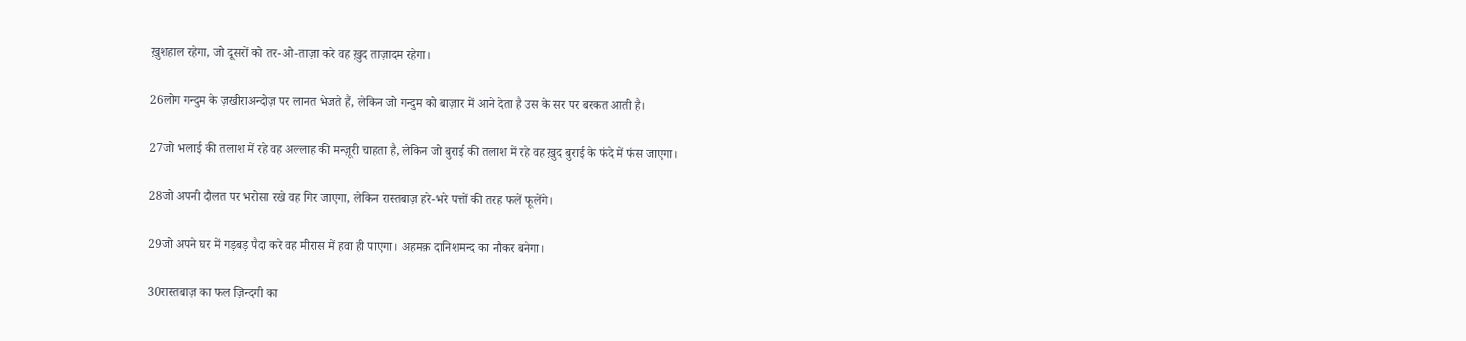ख़ुशहाल रहेगा, जो दूसरों को तर-ओ-ताज़ा करे वह ख़ुद ताज़ादम रहेगा।

26लोग गन्दुम के ज़खीराअन्दोज़ पर लानत भेजते हैं, लेकिन जो गन्दुम को बाज़ार में आने देता है उस के सर पर बरकत आती है।

27जो भलाई की तलाश में रहे वह अल्लाह की मन्ज़ूरी चाहता है, लेकिन जो बुराई की तलाश में रहे वह ख़ुद बुराई के फंदे में फंस जाएगा।

28जो अपनी दौलत पर भरोसा रखे वह गिर जाएगा, लेकिन रास्तबाज़ हरे-भरे पत्तों की तरह फलें फूलेंगे।

29जो अपने घर में गड़बड़ पैदा करे वह मीरास में हवा ही पाएगा। अहमक़ दानिशमन्द का नौकर बनेगा।

30रास्तबाज़ का फल ज़िन्दगी का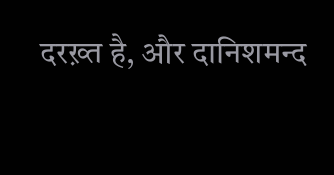दरख़्त है, और दानिशमन्द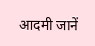आदमी जानें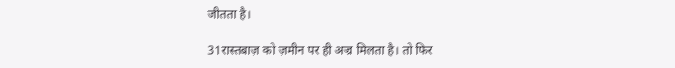जीतता है।

31रास्तबाज़ को ज़मीन पर ही अज्र मिलता है। तो फिर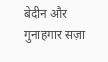बेदीन और गुनाहगार सज़ा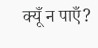क्यूँ न पाएँ?